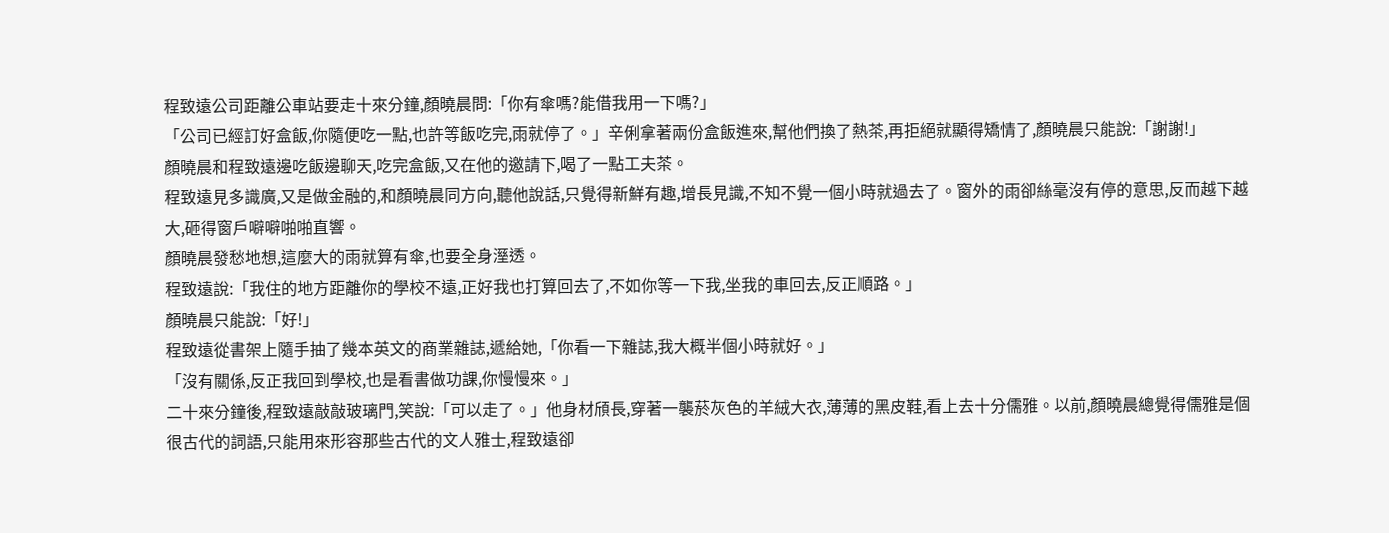程致遠公司距離公車站要走十來分鐘,顏曉晨問:「你有傘嗎?能借我用一下嗎?」
「公司已經訂好盒飯,你隨便吃一點,也許等飯吃完,雨就停了。」辛俐拿著兩份盒飯進來,幫他們換了熱茶,再拒絕就顯得矯情了,顏曉晨只能說:「謝謝!」
顏曉晨和程致遠邊吃飯邊聊天,吃完盒飯,又在他的邀請下,喝了一點工夫茶。
程致遠見多識廣,又是做金融的,和顏曉晨同方向,聽他說話,只覺得新鮮有趣,增長見識,不知不覺一個小時就過去了。窗外的雨卻絲毫沒有停的意思,反而越下越大,砸得窗戶噼噼啪啪直響。
顏曉晨發愁地想,這麼大的雨就算有傘,也要全身溼透。
程致遠說:「我住的地方距離你的學校不遠,正好我也打算回去了,不如你等一下我,坐我的車回去,反正順路。」
顏曉晨只能說:「好!」
程致遠從書架上隨手抽了幾本英文的商業雜誌,遞給她,「你看一下雜誌,我大概半個小時就好。」
「沒有關係,反正我回到學校,也是看書做功課,你慢慢來。」
二十來分鐘後,程致遠敲敲玻璃門,笑說:「可以走了。」他身材頎長,穿著一襲菸灰色的羊絨大衣,薄薄的黑皮鞋,看上去十分儒雅。以前,顏曉晨總覺得儒雅是個很古代的詞語,只能用來形容那些古代的文人雅士,程致遠卻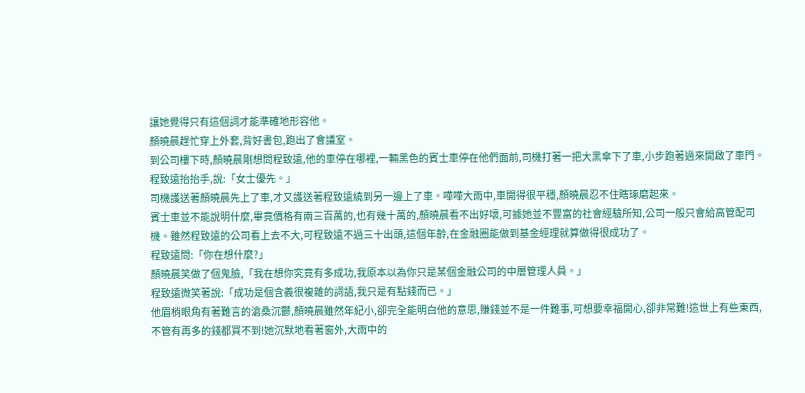讓她覺得只有這個詞才能準確地形容他。
顏曉晨趕忙穿上外套,背好書包,跑出了會議室。
到公司樓下時,顏曉晨剛想問程致遠,他的車停在哪裡,一輛黑色的賓士車停在他們面前,司機打著一把大黑傘下了車,小步跑著過來開啟了車門。
程致遠抬抬手,說:「女士優先。」
司機護送著顏曉晨先上了車,才又護送著程致遠繞到另一邊上了車。嘩嘩大雨中,車開得很平穩,顏曉晨忍不住瞎琢磨起來。
賓士車並不能說明什麼,畢竟價格有兩三百萬的,也有幾十萬的,顏曉晨看不出好壞,可據她並不豐富的社會經驗所知,公司一般只會給高管配司機。雖然程致遠的公司看上去不大,可程致遠不過三十出頭,這個年齡,在金融圈能做到基金經理就算做得很成功了。
程致遠問:「你在想什麼?」
顏曉晨笑做了個鬼臉,「我在想你究竟有多成功,我原本以為你只是某個金融公司的中層管理人員。」
程致遠微笑著說:「成功是個含義很複雜的詞語,我只是有點錢而已。」
他眉梢眼角有著難言的滄桑沉鬱,顏曉晨雖然年紀小,卻完全能明白他的意思,賺錢並不是一件難事,可想要幸福開心,卻非常難!這世上有些東西,不管有再多的錢都買不到!她沉默地看著窗外,大雨中的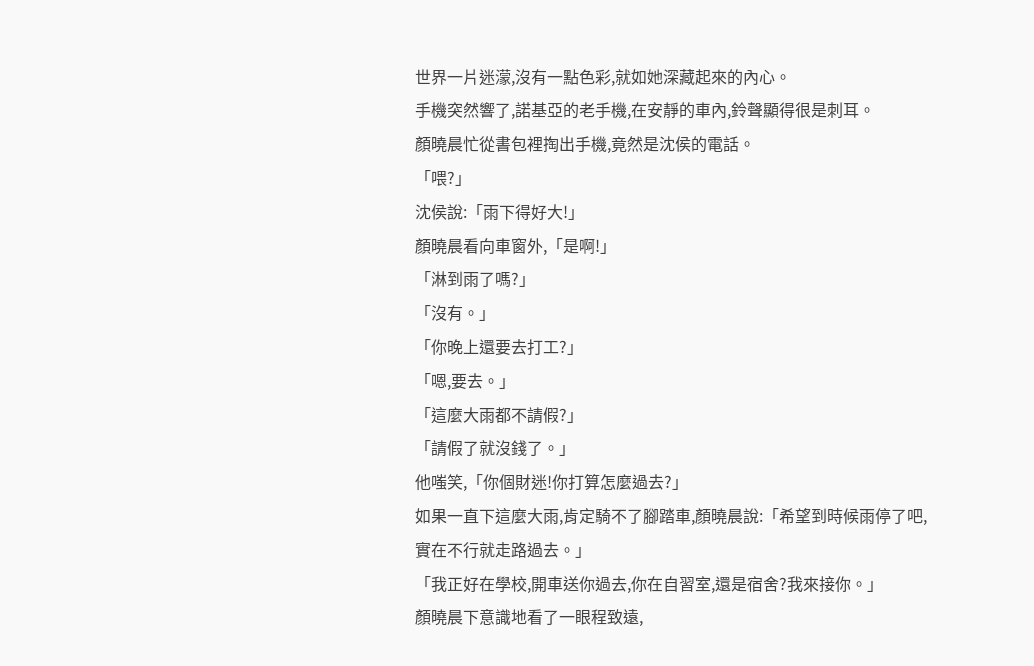世界一片迷濛,沒有一點色彩,就如她深藏起來的內心。
手機突然響了,諾基亞的老手機,在安靜的車內,鈴聲顯得很是刺耳。
顏曉晨忙從書包裡掏出手機,竟然是沈侯的電話。
「喂?」
沈侯說:「雨下得好大!」
顏曉晨看向車窗外,「是啊!」
「淋到雨了嗎?」
「沒有。」
「你晚上還要去打工?」
「嗯,要去。」
「這麼大雨都不請假?」
「請假了就沒錢了。」
他嗤笑,「你個財迷!你打算怎麼過去?」
如果一直下這麼大雨,肯定騎不了腳踏車,顏曉晨說:「希望到時候雨停了吧,實在不行就走路過去。」
「我正好在學校,開車送你過去,你在自習室,還是宿舍?我來接你。」
顏曉晨下意識地看了一眼程致遠,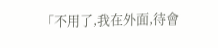「不用了,我在外面,待會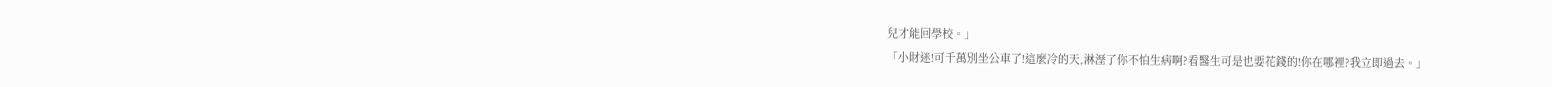兒才能回學校。」
「小財迷!可千萬別坐公車了!這麼冷的天,淋溼了你不怕生病啊?看醫生可是也要花錢的!你在哪裡?我立即過去。」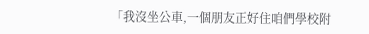「我沒坐公車,一個朋友正好住咱們學校附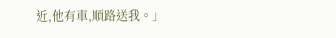近,他有車,順路送我。」